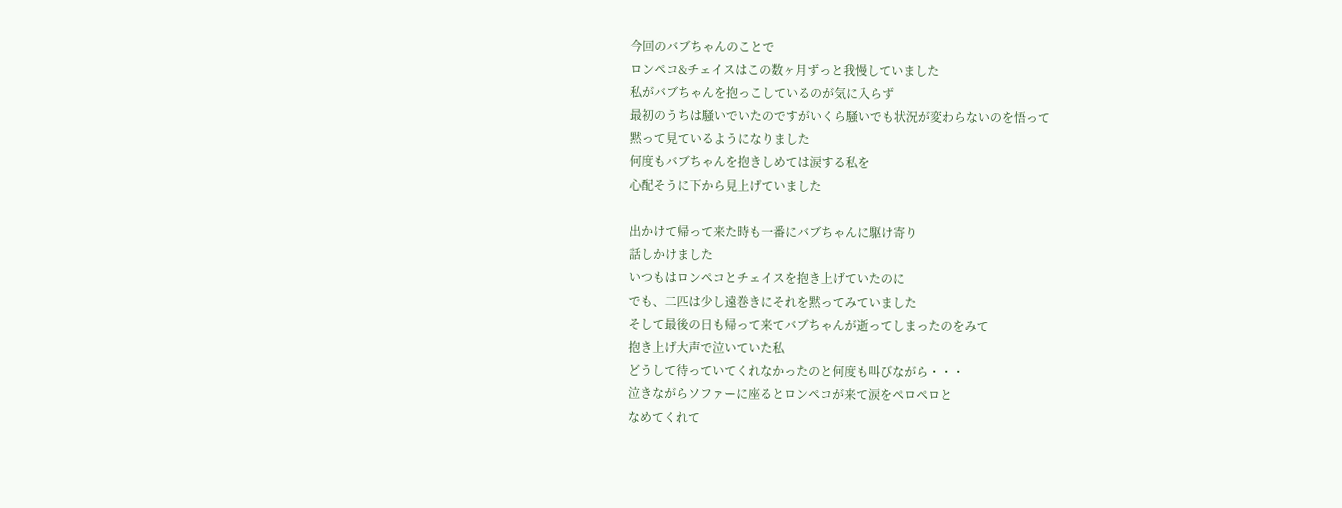今回のバブちゃんのことで
ロンペコ&チェイスはこの数ヶ月ずっと我慢していました
私がバブちゃんを抱っこしているのが気に入らず
最初のうちは騒いでいたのですがいくら騒いでも状況が変わらないのを悟って
黙って見ているようになりました
何度もバブちゃんを抱きしめては涙する私を
心配そうに下から見上げていました

出かけて帰って来た時も一番にバブちゃんに駆け寄り
話しかけました
いつもはロンペコとチェイスを抱き上げていたのに
でも、二匹は少し遠巻きにそれを黙ってみていました
そして最後の日も帰って来てバブちゃんが逝ってしまったのをみて
抱き上げ大声で泣いていた私
どうして待っていてくれなかったのと何度も叫びながら・・・
泣きながらソファーに座るとロンペコが来て涙をペロペロと
なめてくれて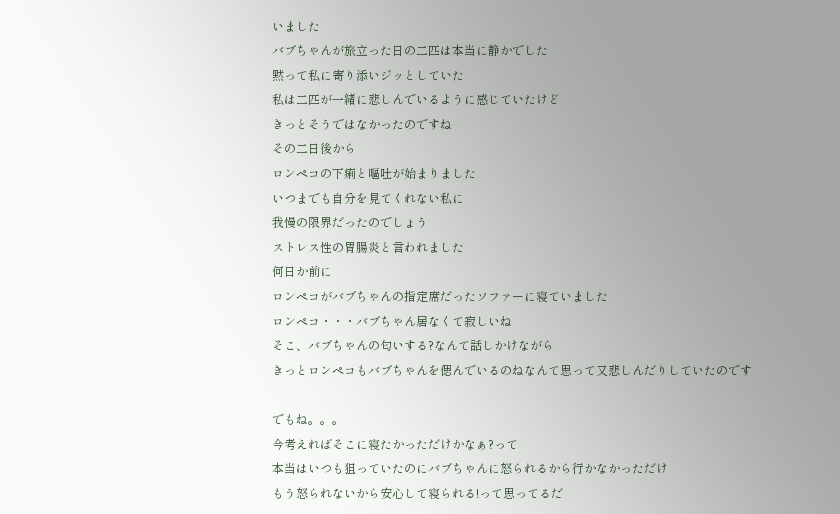いました
バブちゃんが旅立った日の二匹は本当に静かでした
黙って私に寄り添いジッとしていた
私は二匹が一緒に悲しんでいるように感じていたけど
きっとそうではなかったのですね
その二日後から
ロンペコの下痢と嘔吐が始まりました
いつまでも自分を見てくれない私に
我慢の限界だったのでしょう
ストレス性の胃腸炎と言われました
何日か前に
ロンペコがバブちゃんの指定席だったソファーに寝ていました
ロンペコ・・・バブちゃん居なくて寂しいね
そこ、バブちゃんの匂いする?なんて話しかけながら
きっとロンペコもバブちゃんを偲んでいるのねなんて思って又悲しんだりしていたのです

でもね。。。
今考えればそこに寝たかっただけかなぁ?って
本当はいつも狙っていたのにバブちゃんに怒られるから行かなかっただけ
もう怒られないから安心して寝られる!って思ってるだ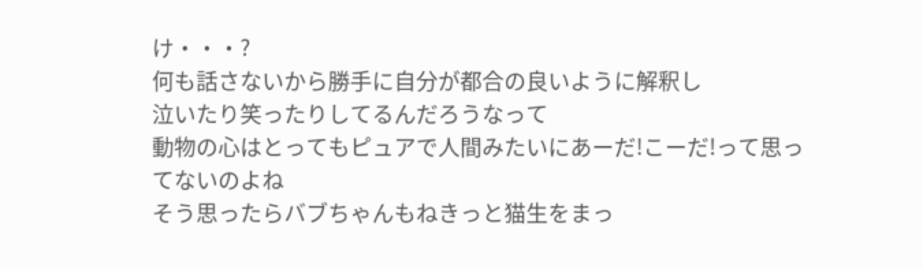け・・・?
何も話さないから勝手に自分が都合の良いように解釈し
泣いたり笑ったりしてるんだろうなって
動物の心はとってもピュアで人間みたいにあーだ!こーだ!って思ってないのよね
そう思ったらバブちゃんもねきっと猫生をまっ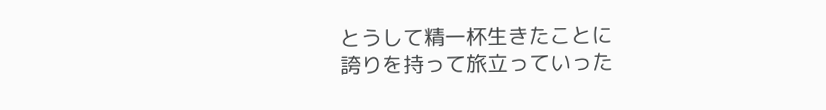とうして精一杯生きたことに
誇りを持って旅立っていった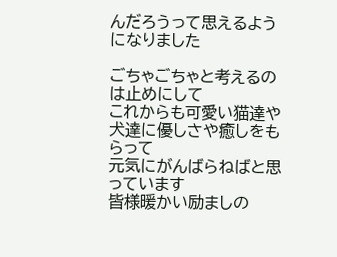んだろうって思えるようになりました

ごちゃごちゃと考えるのは止めにして
これからも可愛い猫達や犬達に優しさや癒しをもらって
元気にがんばらねばと思っています
皆様暖かい励ましの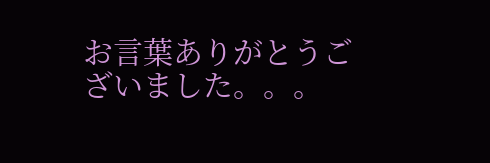お言葉ありがとうございました。。。